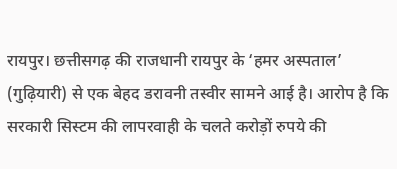रायपुर। छत्तीसगढ़ की राजधानी रायपुर के ‘हमर अस्पताल’ (गुढ़ियारी) से एक बेहद डरावनी तस्वीर सामने आई है। आरोप है कि सरकारी सिस्टम की लापरवाही के चलते करोड़ों रुपये की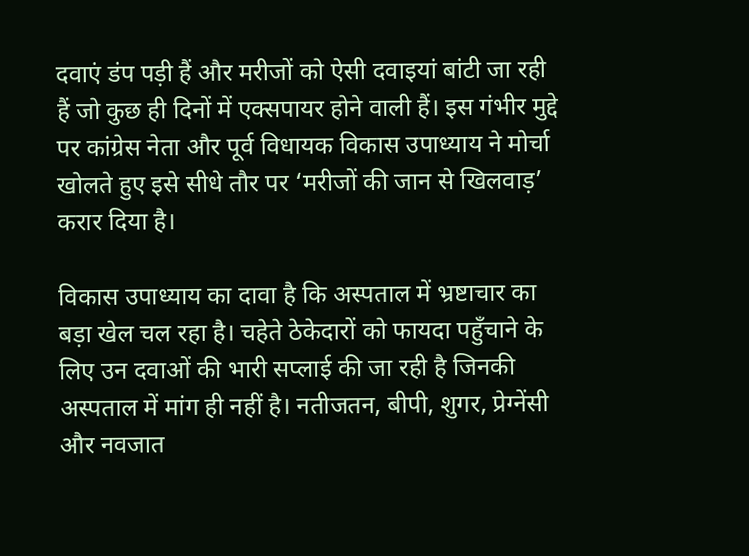दवाएं डंप पड़ी हैं और मरीजों को ऐसी दवाइयां बांटी जा रही हैं जो कुछ ही दिनों में एक्सपायर होने वाली हैं। इस गंभीर मुद्दे पर कांग्रेस नेता और पूर्व विधायक विकास उपाध्याय ने मोर्चा खोलते हुए इसे सीधे तौर पर ‘मरीजों की जान से खिलवाड़’ करार दिया है।

विकास उपाध्याय का दावा है कि अस्पताल में भ्रष्टाचार का बड़ा खेल चल रहा है। चहेते ठेकेदारों को फायदा पहुँचाने के लिए उन दवाओं की भारी सप्लाई की जा रही है जिनकी अस्पताल में मांग ही नहीं है। नतीजतन, बीपी, शुगर, प्रेग्नेंसी और नवजात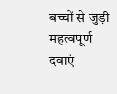बच्चों से जुड़ी महत्वपूर्ण दवाएं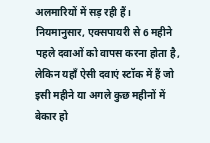अलमारियों में सड़ रही हैं। नियमानुसार, एक्सपायरी से 6 महीने पहले दवाओं को वापस करना होता है, लेकिन यहाँ ऐसी दवाएं स्टॉक में हैं जो इसी महीने या अगले कुछ महीनों में बेकार हो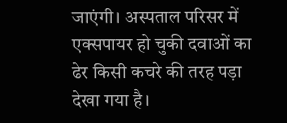जाएंगी। अस्पताल परिसर में एक्सपायर हो चुकी दवाओं का ढेर किसी कचरे की तरह पड़ा देखा गया है।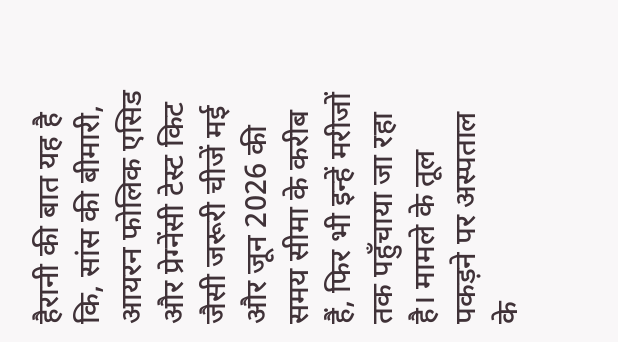हैरानी की बात यह है कि, सांस की बीमारी, आयरन फोलिक एसिड और प्रेग्नेंसी टेस्ट किट जैसी जरूरी चीजें मई और जून 2026 की समय सीमा के करीब हैं, फिर भी इन्हें मरीजों तक पहुँचाया जा रहा है। मामले के तूल पकड़ने पर अस्पताल के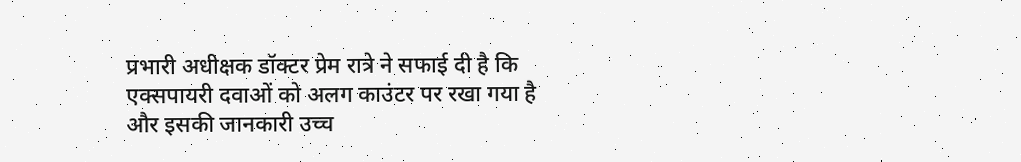प्रभारी अधीक्षक डॉक्टर प्रेम रात्रे ने सफाई दी है कि एक्सपायरी दवाओं को अलग काउंटर पर रखा गया है और इसकी जानकारी उच्च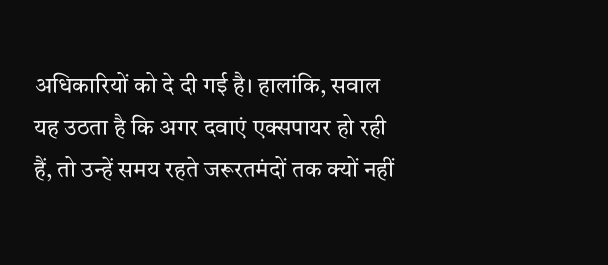अधिकारियों को दे दी गई है। हालांकि, सवाल यह उठता है कि अगर दवाएं एक्सपायर हो रही हैं, तो उन्हें समय रहते जरूरतमंदों तक क्यों नहीं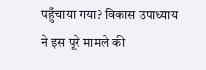पहुँचाया गया? विकास उपाध्याय ने इस पूरे मामले की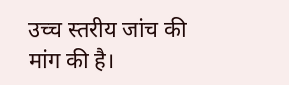उच्च स्तरीय जांच की मांग की है।